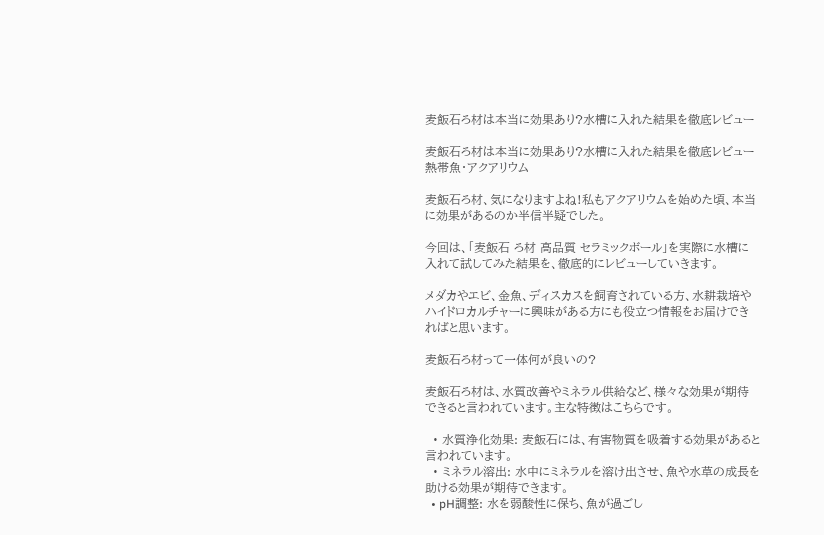麦飯石ろ材は本当に効果あり?水槽に入れた結果を徹底レビュー

麦飯石ろ材は本当に効果あり?水槽に入れた結果を徹底レビュー 熱帯魚・アクアリウム

麦飯石ろ材、気になりますよね!私もアクアリウムを始めた頃、本当に効果があるのか半信半疑でした。

今回は、「麦飯石 ろ材 高品質 セラミックボール」を実際に水槽に入れて試してみた結果を、徹底的にレビューしていきます。

メダカやエビ、金魚、ディスカスを飼育されている方、水耕栽培やハイドロカルチャーに興味がある方にも役立つ情報をお届けできればと思います。

麦飯石ろ材って一体何が良いの?

麦飯石ろ材は、水質改善やミネラル供給など、様々な効果が期待できると言われています。主な特徴はこちらです。

  • 水質浄化効果: 麦飯石には、有害物質を吸着する効果があると言われています。
  • ミネラル溶出: 水中にミネラルを溶け出させ、魚や水草の成長を助ける効果が期待できます。
  • pH調整: 水を弱酸性に保ち、魚が過ごし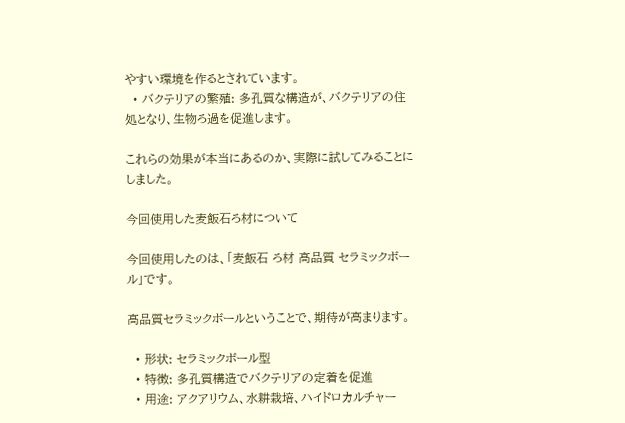やすい環境を作るとされています。
  • バクテリアの繁殖: 多孔質な構造が、バクテリアの住処となり、生物ろ過を促進します。

これらの効果が本当にあるのか、実際に試してみることにしました。

今回使用した麦飯石ろ材について

今回使用したのは、「麦飯石 ろ材 高品質 セラミックボール」です。

高品質セラミックボールということで、期待が高まります。

  • 形状: セラミックボール型
  • 特徴: 多孔質構造でバクテリアの定着を促進
  • 用途: アクアリウム、水耕栽培、ハイドロカルチャー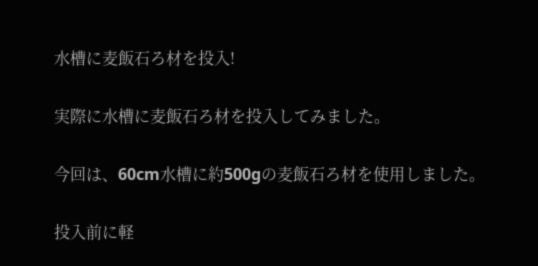水槽に麦飯石ろ材を投入!

実際に水槽に麦飯石ろ材を投入してみました。

今回は、60cm水槽に約500gの麦飯石ろ材を使用しました。

投入前に軽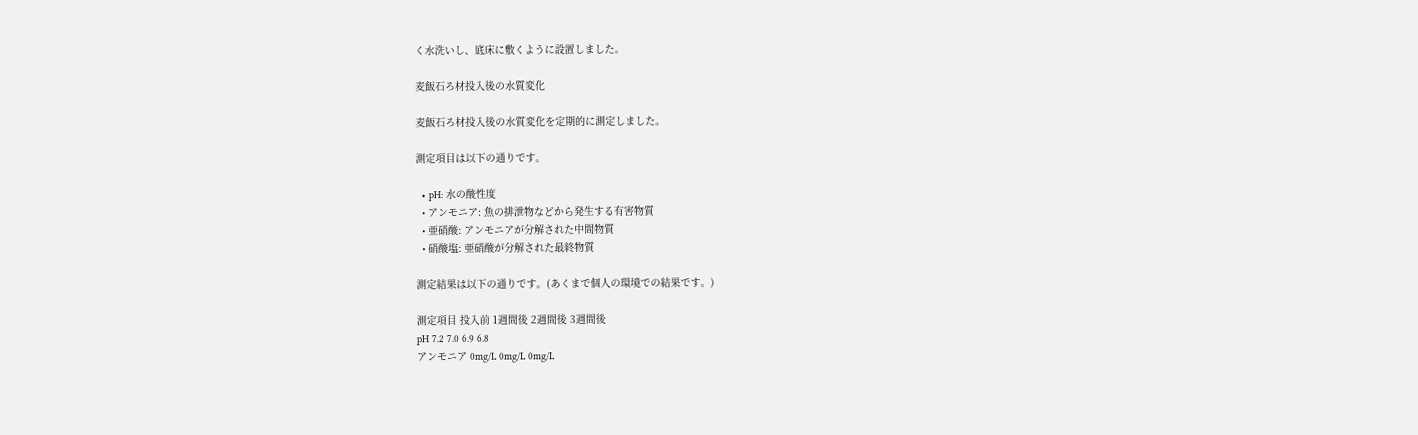く水洗いし、底床に敷くように設置しました。

麦飯石ろ材投入後の水質変化

麦飯石ろ材投入後の水質変化を定期的に測定しました。

測定項目は以下の通りです。

  • pH: 水の酸性度
  • アンモニア: 魚の排泄物などから発生する有害物質
  • 亜硝酸: アンモニアが分解された中間物質
  • 硝酸塩: 亜硝酸が分解された最終物質

測定結果は以下の通りです。(あくまで個人の環境での結果です。)

測定項目 投入前 1週間後 2週間後 3週間後
pH 7.2 7.0 6.9 6.8
アンモニア 0mg/L 0mg/L 0mg/L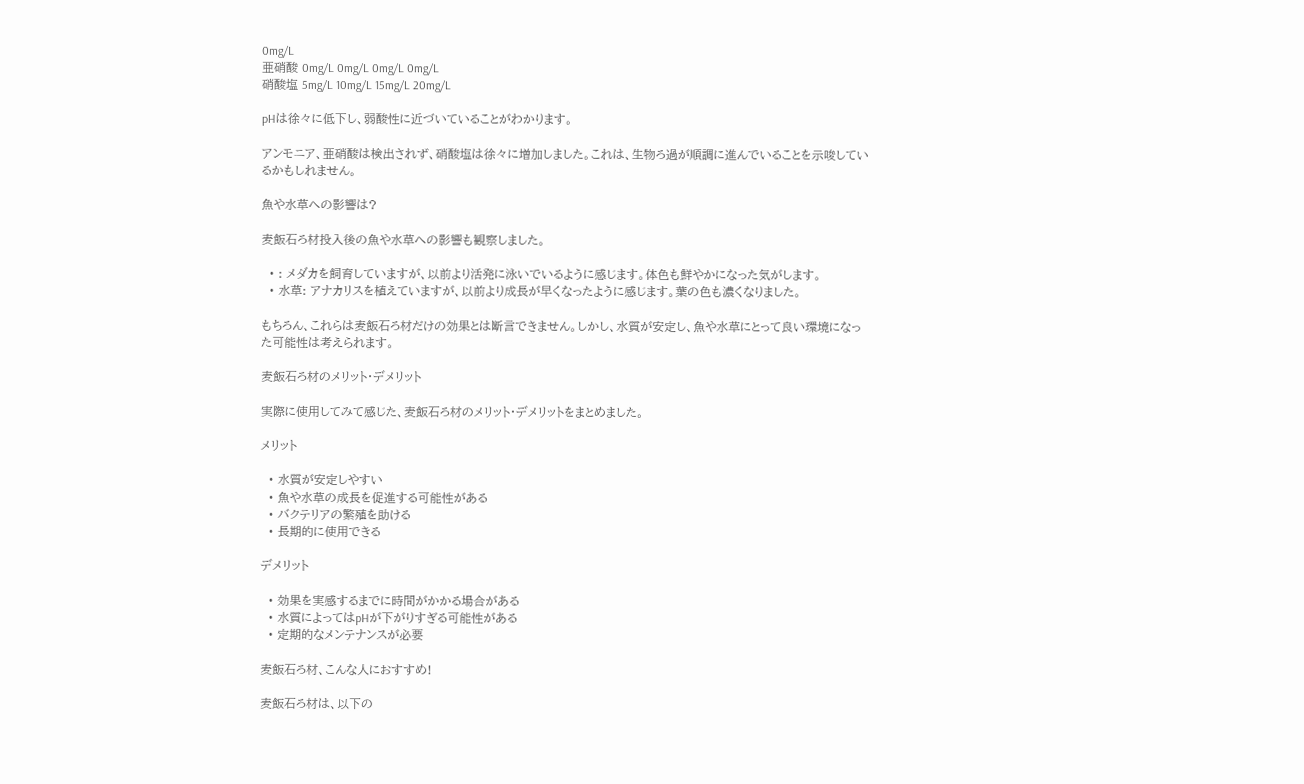0mg/L
亜硝酸 0mg/L 0mg/L 0mg/L 0mg/L
硝酸塩 5mg/L 10mg/L 15mg/L 20mg/L

pHは徐々に低下し、弱酸性に近づいていることがわかります。

アンモニア、亜硝酸は検出されず、硝酸塩は徐々に増加しました。これは、生物ろ過が順調に進んでいることを示唆しているかもしれません。

魚や水草への影響は?

麦飯石ろ材投入後の魚や水草への影響も観察しました。

  • : メダカを飼育していますが、以前より活発に泳いでいるように感じます。体色も鮮やかになった気がします。
  • 水草: アナカリスを植えていますが、以前より成長が早くなったように感じます。葉の色も濃くなりました。

もちろん、これらは麦飯石ろ材だけの効果とは断言できません。しかし、水質が安定し、魚や水草にとって良い環境になった可能性は考えられます。

麦飯石ろ材のメリット・デメリット

実際に使用してみて感じた、麦飯石ろ材のメリット・デメリットをまとめました。

メリット

  • 水質が安定しやすい
  • 魚や水草の成長を促進する可能性がある
  • バクテリアの繁殖を助ける
  • 長期的に使用できる

デメリット

  • 効果を実感するまでに時間がかかる場合がある
  • 水質によってはpHが下がりすぎる可能性がある
  • 定期的なメンテナンスが必要

麦飯石ろ材、こんな人におすすめ!

麦飯石ろ材は、以下の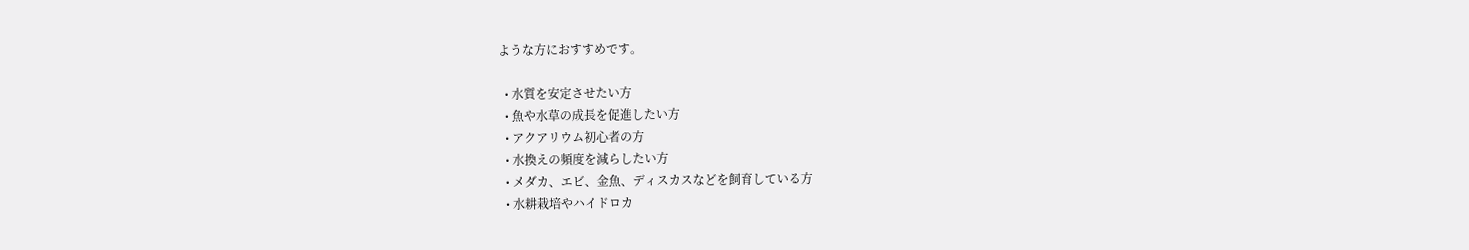ような方におすすめです。

  • 水質を安定させたい方
  • 魚や水草の成長を促進したい方
  • アクアリウム初心者の方
  • 水換えの頻度を減らしたい方
  • メダカ、エビ、金魚、ディスカスなどを飼育している方
  • 水耕栽培やハイドロカ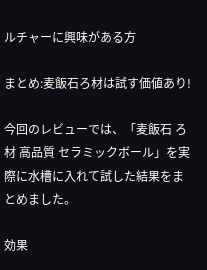ルチャーに興味がある方

まとめ:麦飯石ろ材は試す価値あり!

今回のレビューでは、「麦飯石 ろ材 高品質 セラミックボール」を実際に水槽に入れて試した結果をまとめました。

効果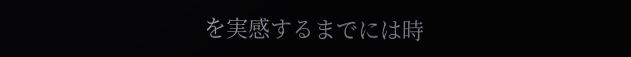を実感するまでには時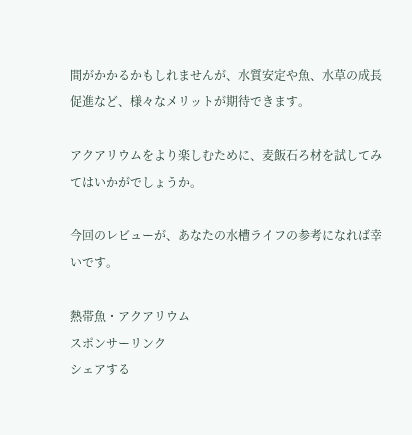間がかかるかもしれませんが、水質安定や魚、水草の成長促進など、様々なメリットが期待できます。

アクアリウムをより楽しむために、麦飯石ろ材を試してみてはいかがでしょうか。

今回のレビューが、あなたの水槽ライフの参考になれば幸いです。

熱帯魚・アクアリウム
スポンサーリンク
シェアする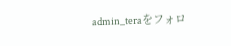admin_teraをフォロ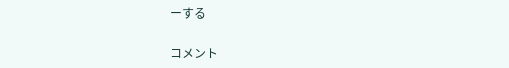ーする

コメント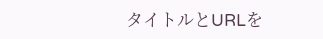タイトルとURLを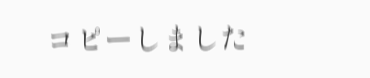コピーしました